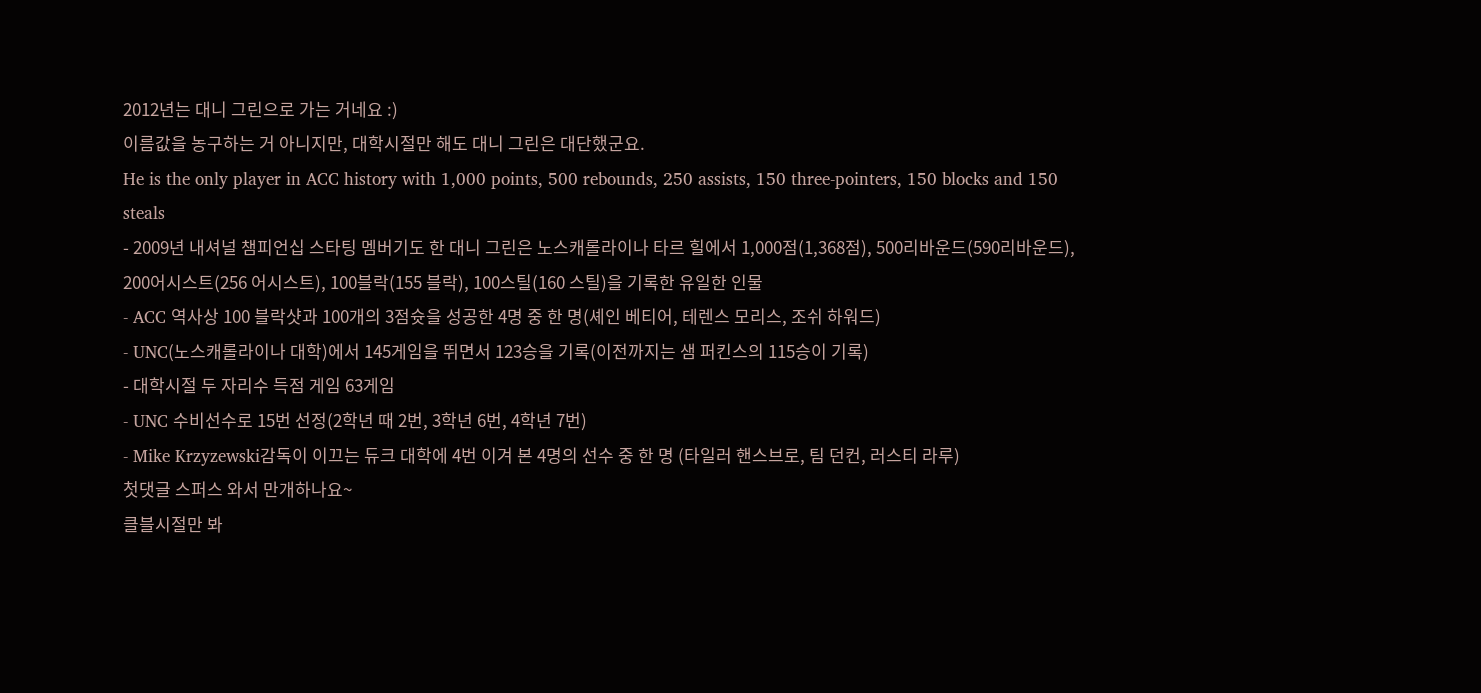2012년는 대니 그린으로 가는 거네요 :)
이름값을 농구하는 거 아니지만, 대학시절만 해도 대니 그린은 대단했군요.
He is the only player in ACC history with 1,000 points, 500 rebounds, 250 assists, 150 three-pointers, 150 blocks and 150 steals
- 2009년 내셔널 챔피언십 스타팅 멤버기도 한 대니 그린은 노스캐롤라이나 타르 힐에서 1,000점(1,368점), 500리바운드(590리바운드), 200어시스트(256 어시스트), 100블락(155 블락), 100스틸(160 스틸)을 기록한 유일한 인물
- ACC 역사상 100 블락샷과 100개의 3점슛을 성공한 4명 중 한 명(셰인 베티어, 테렌스 모리스, 조쉬 하워드)
- UNC(노스캐롤라이나 대학)에서 145게임을 뛰면서 123승을 기록(이전까지는 샘 퍼킨스의 115승이 기록)
- 대학시절 두 자리수 득점 게임 63게임
- UNC 수비선수로 15번 선정(2학년 때 2번, 3학년 6번, 4학년 7번)
- Mike Krzyzewski감독이 이끄는 듀크 대학에 4번 이겨 본 4명의 선수 중 한 명 (타일러 핸스브로, 팀 던컨, 러스티 라루)
첫댓글 스퍼스 와서 만개하나요~
클블시절만 봐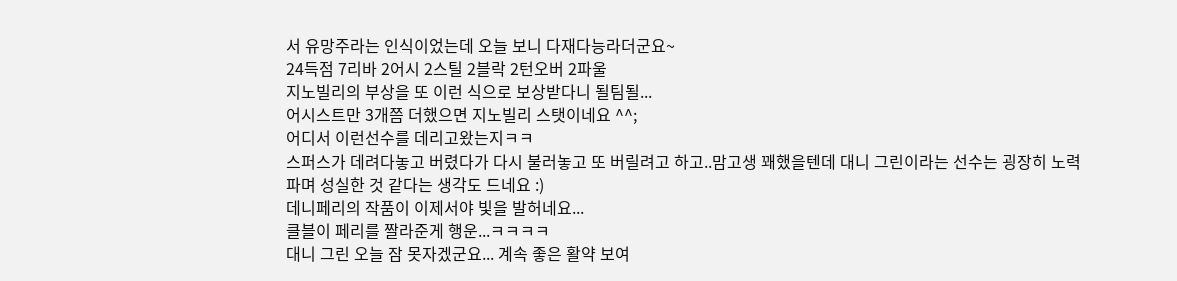서 유망주라는 인식이었는데 오늘 보니 다재다능라더군요~
24득점 7리바 2어시 2스틸 2블락 2턴오버 2파울
지노빌리의 부상을 또 이런 식으로 보상받다니 될팀될...
어시스트만 3개쯤 더했으면 지노빌리 스탯이네요 ^^;
어디서 이런선수를 데리고왔는지ㅋㅋ
스퍼스가 데려다놓고 버렸다가 다시 불러놓고 또 버릴려고 하고..맘고생 꽤했을텐데 대니 그린이라는 선수는 굉장히 노력파며 성실한 것 같다는 생각도 드네요 :)
데니페리의 작품이 이제서야 빛을 발허네요...
클블이 페리를 짤라준게 행운...ㅋㅋㅋㅋ
대니 그린 오늘 잠 못자겠군요... 계속 좋은 활약 보여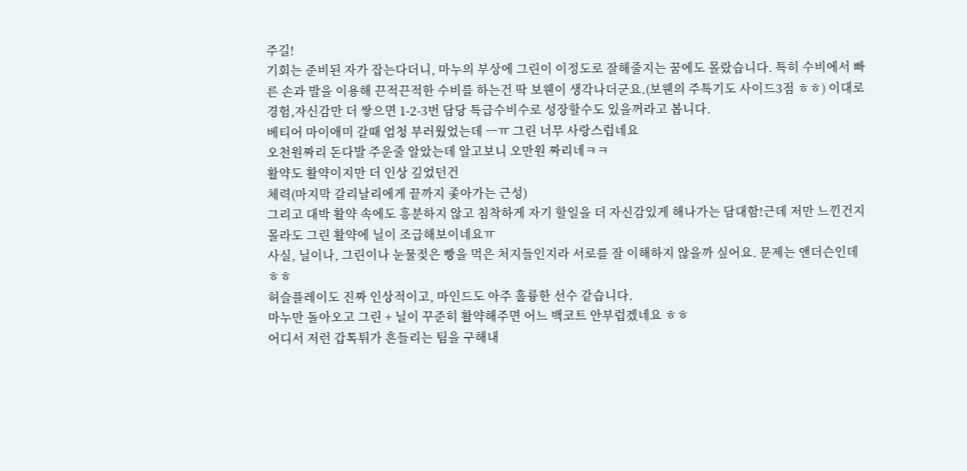주길!
기회는 준비된 자가 잡는다더니, 마누의 부상에 그린이 이정도로 잘해줄지는 꿈에도 몰랐습니다. 특히 수비에서 빠른 손과 발을 이용해 끈적끈적한 수비를 하는건 딱 보웬이 생각나더군요.(보웬의 주특기도 사이드3점 ㅎㅎ) 이대로 경험,자신감만 더 쌓으면 1-2-3번 담당 특급수비수로 성장할수도 있을꺼라고 봅니다.
베티어 마이애미 갈때 엄청 부러웠었는데 ㅡㅠ 그린 너무 사랑스럽네요
오천원짜리 돈다발 주운줄 알았는데 알고보니 오만원 짜리네ㅋㅋ
활약도 활약이지만 더 인상 깊었던건
체력(마지막 갈리날리에게 끝까지 좇아가는 근성)
그리고 대박 활약 속에도 흥분하지 않고 침착하게 자기 할일을 더 자신감있게 해나가는 담대함!근데 저만 느낀건지 몰라도 그린 활약에 닐이 조급해보이네요ㅠ
사실, 닐이나, 그린이나 눈물젖은 빵을 먹은 처지들인지라 서로를 잘 이해하지 않을까 싶어요. 문제는 앤더슨인데 ㅎㅎ
허슬플레이도 진짜 인상적이고, 마인드도 아주 훌륭한 선수 같습니다.
마누만 돌아오고 그린 + 닐이 꾸준히 활약해주면 어느 백코트 안부럽겠네요 ㅎㅎ
어디서 저런 갑톡튀가 흔들리는 팀을 구해내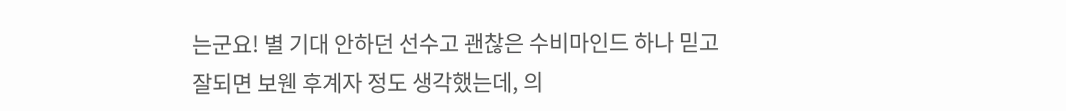는군요! 별 기대 안하던 선수고 괜찮은 수비마인드 하나 믿고 잘되면 보웬 후계자 정도 생각했는데, 의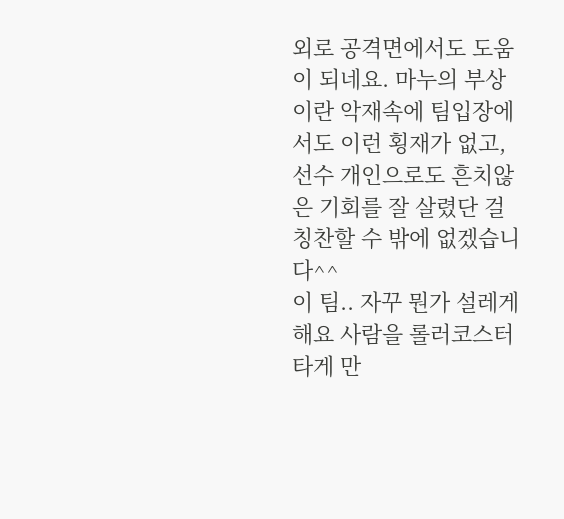외로 공격면에서도 도움이 되네요. 마누의 부상이란 악재속에 팀입장에서도 이런 횡재가 없고, 선수 개인으로도 흔치않은 기회를 잘 살렸단 걸 칭찬할 수 밖에 없겠습니다^^
이 팀.. 자꾸 뭔가 설레게 해요 사람을 롤러코스터 타게 만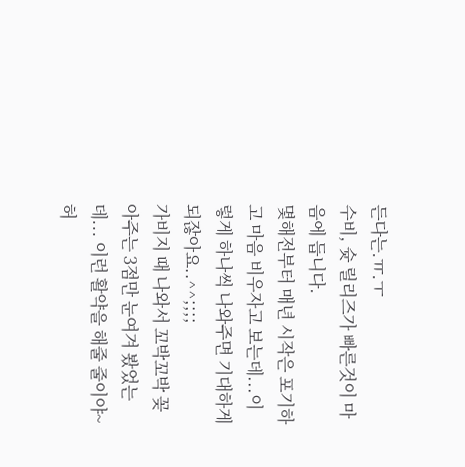든다는.ㅠ.ㅜ
수비, 슛 릴리즈가 빠른것이 마음에 듭니다.
몇해전부터 매년 시작은 포기하고 마음 비우자고 보는데...이렇게 하나씩 나와주면 기대하게 되잖아요..^^;;;;
가비지 때 나와서 꼬박꼬박 꽂아주는 3점만 눈여겨 봤었는데... 이런 활약을 해줄 줄이야~ 허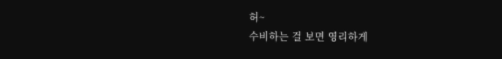허~
수비하는 걸 보면 영리하게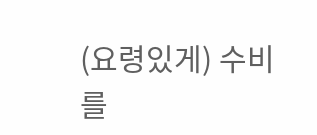(요령있게) 수비를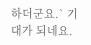하더군요.` 기대가 되네요.